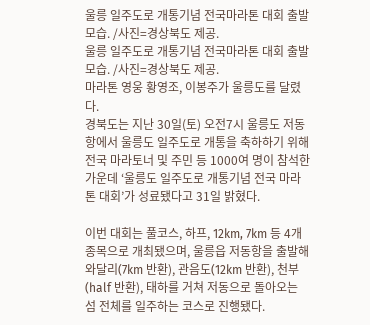울릉 일주도로 개통기념 전국마라톤 대회 출발 모습. /사진=경상북도 제공.
울릉 일주도로 개통기념 전국마라톤 대회 출발 모습. /사진=경상북도 제공.
마라톤 영웅 황영조, 이봉주가 울릉도를 달렸다.
경북도는 지난 30일(토) 오전7시 울릉도 저동항에서 울릉도 일주도로 개통을 축하하기 위해 전국 마라토너 및 주민 등 1000여 명이 참석한 가운데 ‘울릉도 일주도로 개통기념 전국 마라톤 대회’가 성료됐다고 31일 밝혔다.

이번 대회는 풀코스, 하프, 12km, 7km 등 4개 종목으로 개최됐으며, 울릉읍 저동항을 출발해 와달리(7km 반환), 관음도(12km 반환), 천부(half 반환), 태하를 거쳐 저동으로 돌아오는 섬 전체를 일주하는 코스로 진행됐다.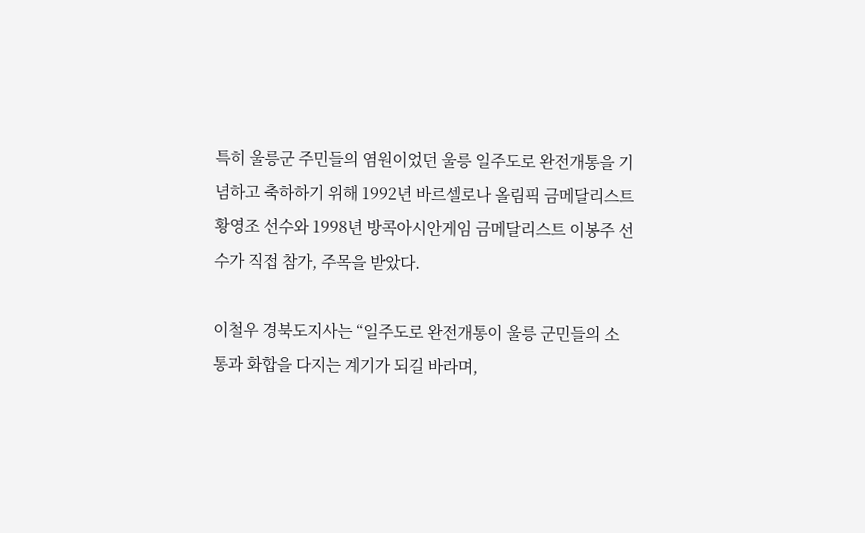특히 울릉군 주민들의 염원이었던 울릉 일주도로 완전개통을 기념하고 축하하기 위해 1992년 바르셀로나 올림픽 금메달리스트 황영조 선수와 1998년 방콕아시안게임 금메달리스트 이봉주 선수가 직접 참가, 주목을 받았다.

이철우 경북도지사는 “일주도로 완전개통이 울릉 군민들의 소통과 화합을 다지는 계기가 되길 바라며,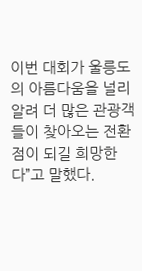이번 대회가 울릉도의 아름다움을 널리 알려 더 많은 관광객들이 찾아오는 전환점이 되길 희망한다”고 말했다.